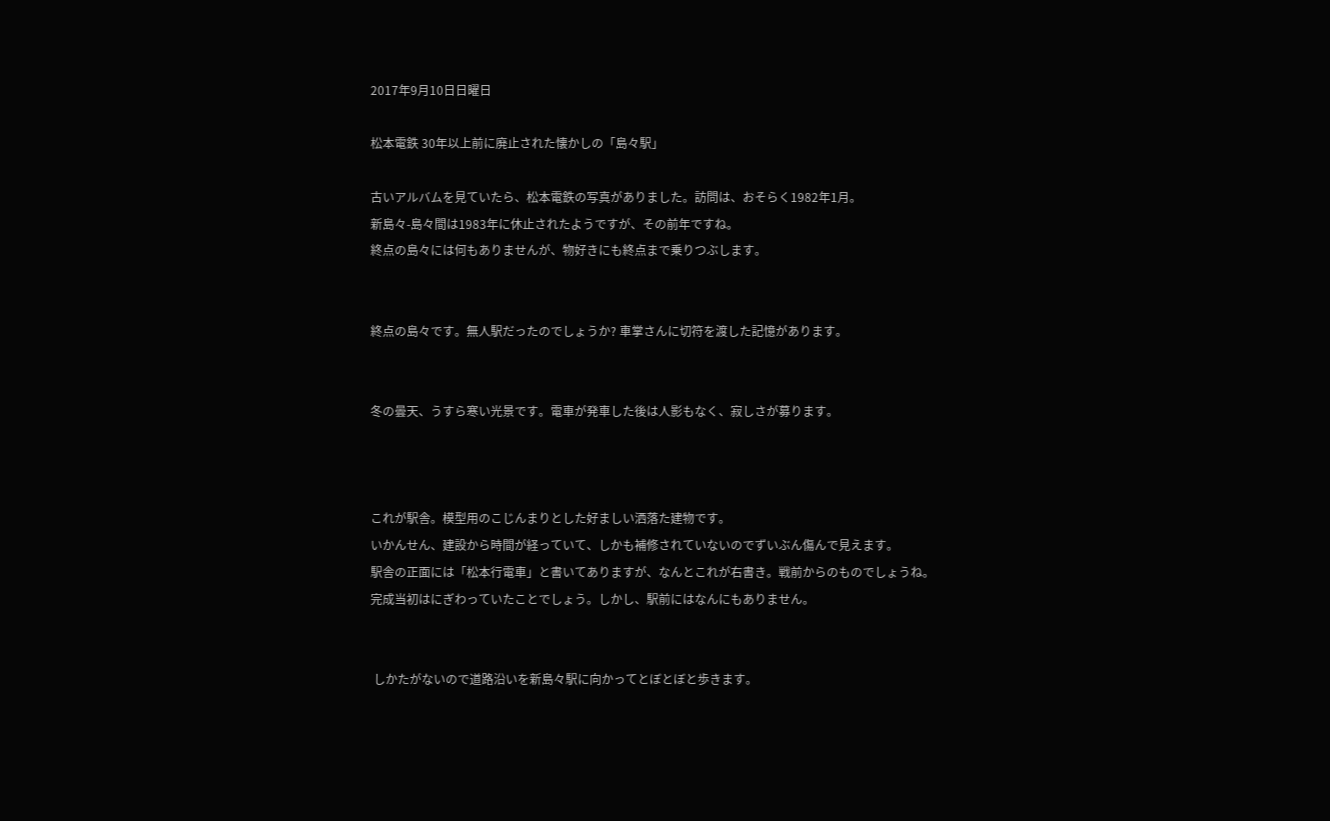2017年9月10日日曜日

松本電鉄 30年以上前に廃止された懐かしの「島々駅」

古いアルバムを見ていたら、松本電鉄の写真がありました。訪問は、おそらく1982年1月。
新島々-島々間は1983年に休止されたようですが、その前年ですね。
終点の島々には何もありませんが、物好きにも終点まで乗りつぶします。


終点の島々です。無人駅だったのでしょうか? 車掌さんに切符を渡した記憶があります。


冬の曇天、うすら寒い光景です。電車が発車した後は人影もなく、寂しさが募ります。



これが駅舎。模型用のこじんまりとした好ましい洒落た建物です。
いかんせん、建設から時間が経っていて、しかも補修されていないのでずいぶん傷んで見えます。
駅舎の正面には「松本行電車」と書いてありますが、なんとこれが右書き。戦前からのものでしょうね。
完成当初はにぎわっていたことでしょう。しかし、駅前にはなんにもありません。


 しかたがないので道路沿いを新島々駅に向かってとぼとぼと歩きます。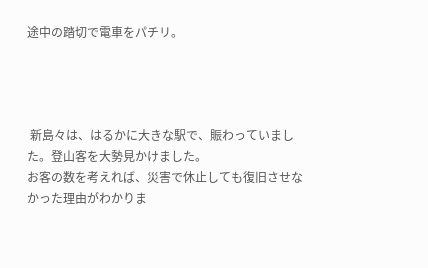途中の踏切で電車をパチリ。




 新島々は、はるかに大きな駅で、賑わっていました。登山客を大勢見かけました。
お客の数を考えれば、災害で休止しても復旧させなかった理由がわかりま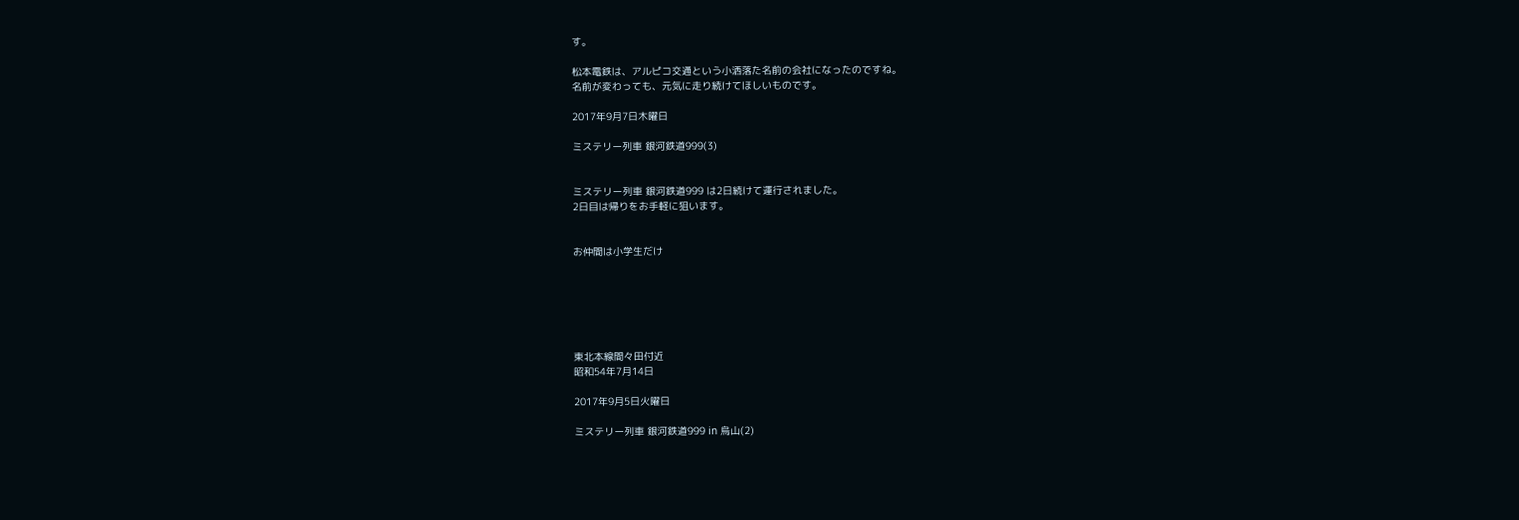す。

松本電鉄は、アルピコ交通という小洒落た名前の会社になったのですね。
名前が変わっても、元気に走り続けてほしいものです。

2017年9月7日木曜日

ミステリー列車 銀河鉄道999(3)


ミステリー列車 銀河鉄道999 は2日続けて運行されました。
2日目は帰りをお手軽に狙います。


お仲間は小学生だけ






東北本線間々田付近
昭和54年7月14日

2017年9月5日火曜日

ミステリー列車 銀河鉄道999 in 烏山(2)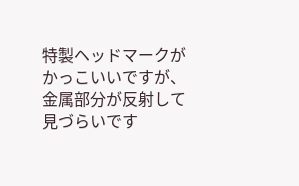特製ヘッドマークがかっこいいですが、金属部分が反射して見づらいです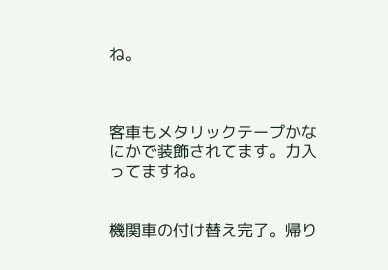ね。



客車もメタリックテープかなにかで装飾されてます。力入ってますね。


機関車の付け替え完了。帰り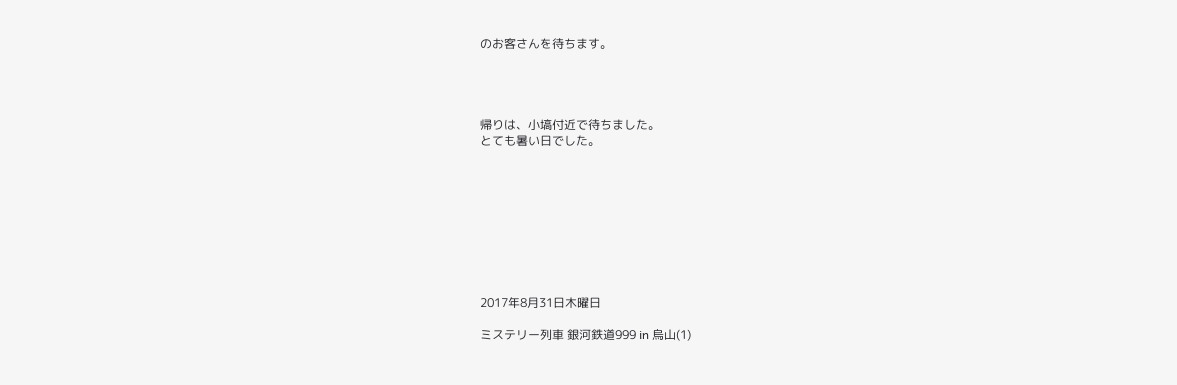のお客さんを待ちます。




帰りは、小塙付近で待ちました。
とても暑い日でした。









2017年8月31日木曜日

ミステリー列車 銀河鉄道999 in 烏山(1)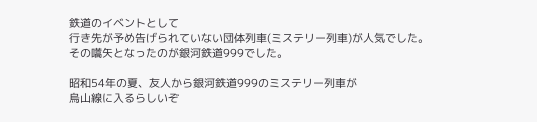鉄道のイベントとして
行き先が予め告げられていない団体列車(ミステリー列車)が人気でした。
その嚆矢となったのが銀河鉄道999でした。

昭和54年の夏、友人から銀河鉄道999のミステリー列車が
烏山線に入るらしいぞ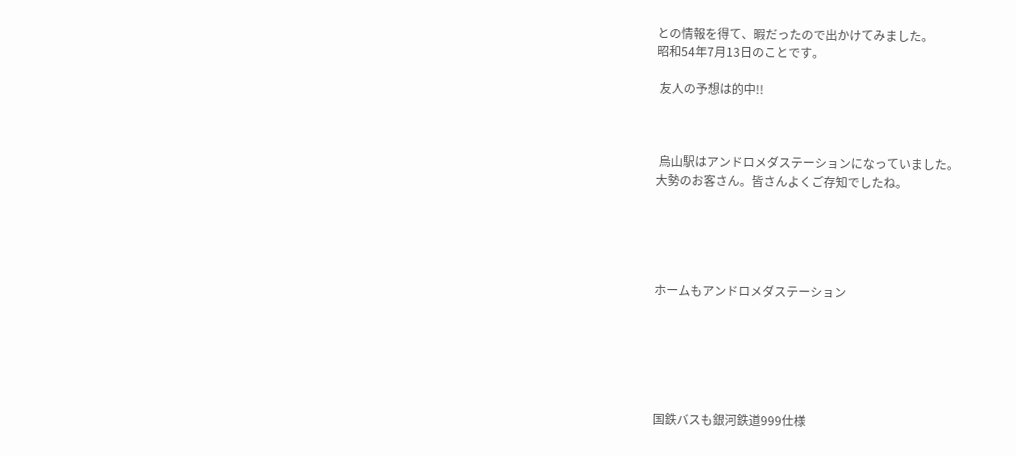との情報を得て、暇だったので出かけてみました。
昭和54年7月13日のことです。

 友人の予想は的中!!



 烏山駅はアンドロメダステーションになっていました。
大勢のお客さん。皆さんよくご存知でしたね。





ホームもアンドロメダステーション






国鉄バスも銀河鉄道999仕様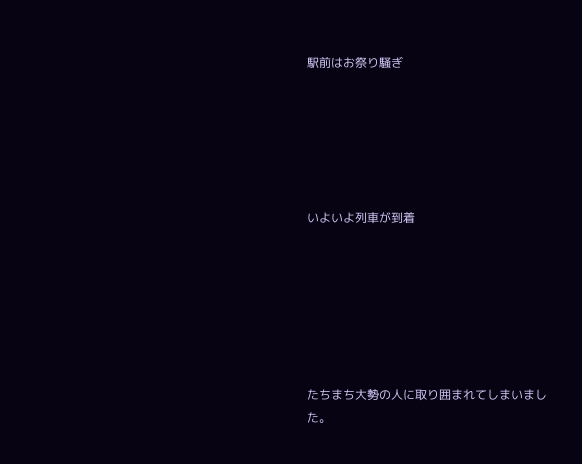駅前はお祭り騒ぎ






いよいよ列車が到着







たちまち大勢の人に取り囲まれてしまいました。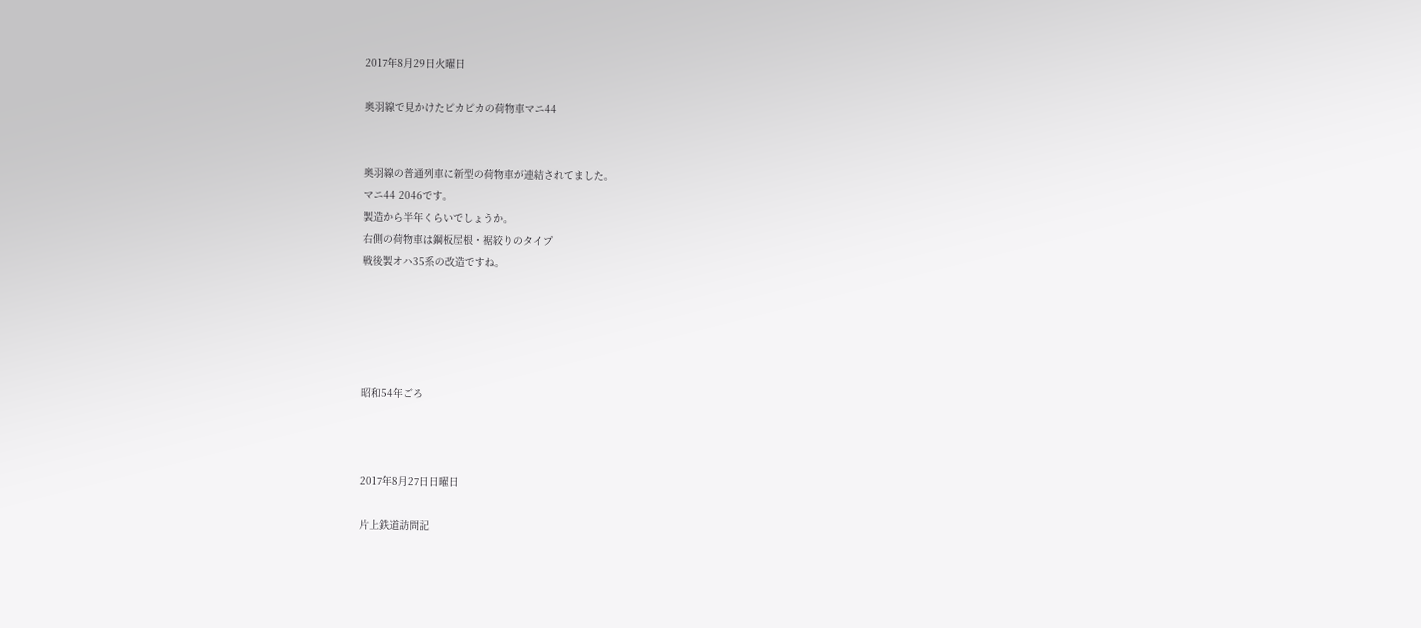2017年8月29日火曜日

奥羽線で見かけたピカピカの荷物車マニ44


奥羽線の普通列車に新型の荷物車が連結されてました。
マニ44 2046です。
製造から半年くらいでしょうか。
右側の荷物車は鋼板屋根・裾絞りのタイプ
戦後製オハ35系の改造ですね。





昭和54年ごろ



2017年8月27日日曜日

片上鉄道訪問記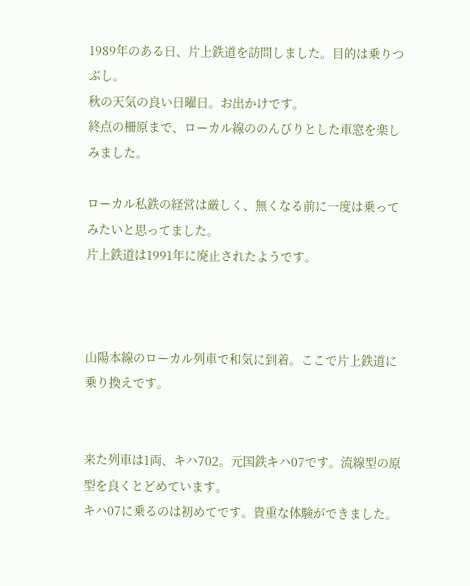1989年のある日、片上鉄道を訪問しました。目的は乗りつぶし。
秋の天気の良い日曜日。お出かけです。
終点の柵原まで、ローカル線ののんびりとした車窓を楽しみました。

ローカル私鉄の経営は厳しく、無くなる前に一度は乗ってみたいと思ってました。
片上鉄道は1991年に廃止されたようです。



山陽本線のローカル列車で和気に到着。ここで片上鉄道に乗り換えです。


来た列車は1両、キハ702。元国鉄キハ07です。流線型の原型を良くとどめています。
キハ07に乗るのは初めてです。貴重な体験ができました。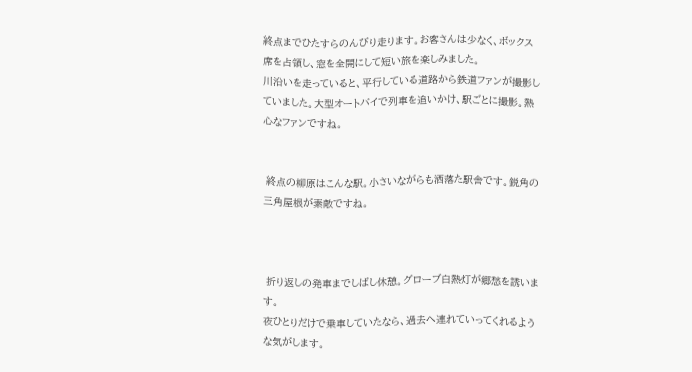終点までひたすらのんびり走ります。お客さんは少なく、ボックス席を占領し、窓を全開にして短い旅を楽しみました。
川沿いを走っていると、平行している道路から鉄道ファンが撮影していました。大型オートバイで列車を追いかけ、駅ごとに撮影。熱心なファンですね。


 終点の柳原はこんな駅。小さいながらも洒落た駅舎です。鋭角の三角屋根が素敵ですね。



 折り返しの発車までしばし休憩。グローブ白熱灯が郷愁を誘います。
夜ひとりだけで乗車していたなら、過去へ連れていってくれるような気がします。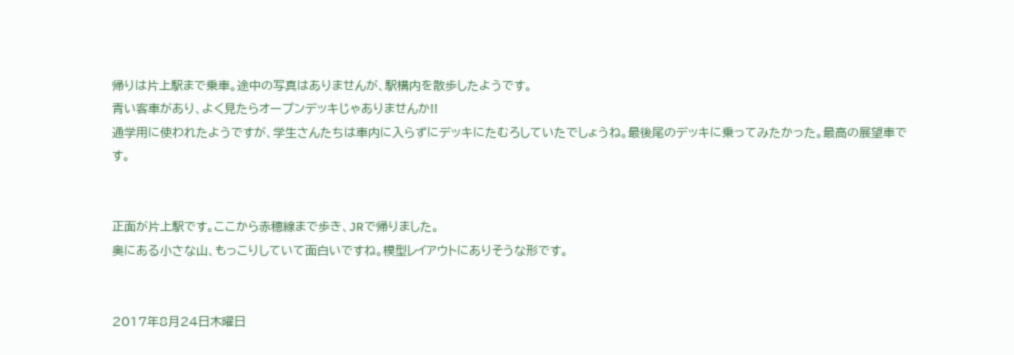帰りは片上駅まで乗車。途中の写真はありませんが、駅構内を散歩したようです。
青い客車があり、よく見たらオープンデッキじゃありませんか!!
通学用に使われたようですが、学生さんたちは車内に入らずにデッキにたむろしていたでしょうね。最後尾のデッキに乗ってみたかった。最高の展望車です。


正面が片上駅です。ここから赤穂線まで歩き、JRで帰りました。
奥にある小さな山、もっこりしていて面白いですね。模型レイアウトにありそうな形です。


2017年8月24日木曜日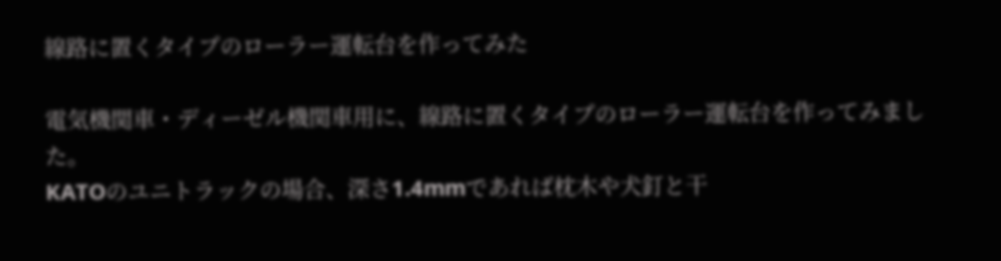線路に置くタイプのローラー運転台を作ってみた

電気機関車・ディーゼル機関車用に、線路に置くタイプのローラー運転台を作ってみました。
KATOのユニトラックの場合、深さ1.4mmであれば枕木や犬釘と干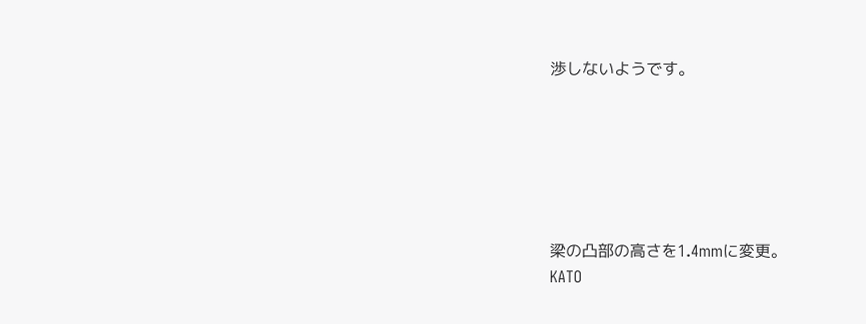渉しないようです。






梁の凸部の高さを1.4mmに変更。
KATO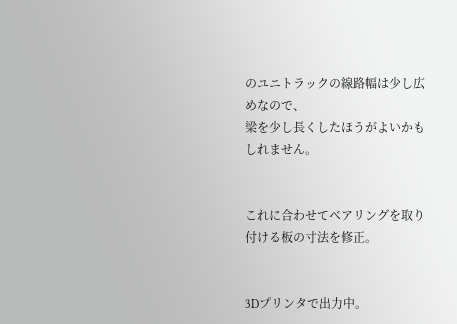のユニトラックの線路幅は少し広めなので、
梁を少し長くしたほうがよいかもしれません。


これに合わせてベアリングを取り付ける板の寸法を修正。


3Dプリンタで出力中。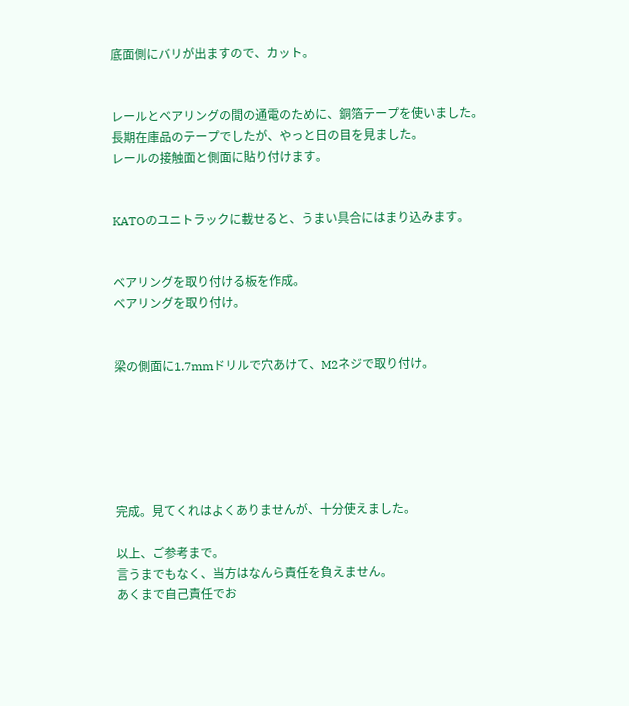底面側にバリが出ますので、カット。


レールとベアリングの間の通電のために、銅箔テープを使いました。
長期在庫品のテープでしたが、やっと日の目を見ました。
レールの接触面と側面に貼り付けます。


KATOのユニトラックに載せると、うまい具合にはまり込みます。


ベアリングを取り付ける板を作成。
ベアリングを取り付け。


梁の側面に1.7mmドリルで穴あけて、M2ネジで取り付け。






完成。見てくれはよくありませんが、十分使えました。

以上、ご参考まで。
言うまでもなく、当方はなんら責任を負えません。
あくまで自己責任でお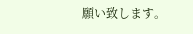願い致します。